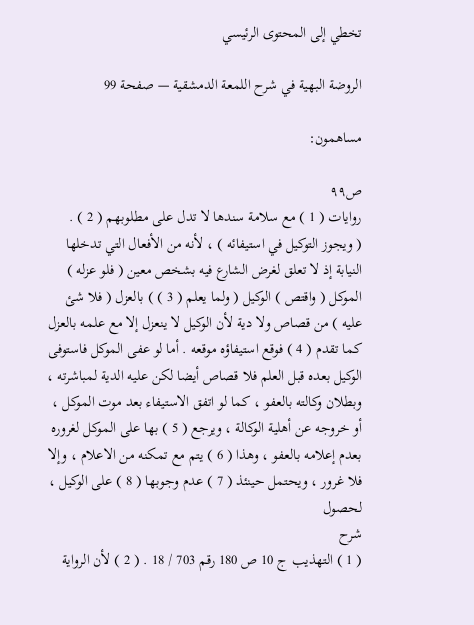تخطي إلى المحتوى الرئيسي

الروضة البهية في شرح اللمعة الدمشقية — صفحة 99

مساهمون:

ص٩٩
روايات ( 1 ) مع سلامة سندها لا تدل على مطلوبهم ( 2 ) .
( ويجوز التوكيل في استيفائه ) ، لأنه من الأفعال التي تدخلها النيابة إذ لا تعلق لغرض الشارع فيه بشخص معين ( فلو عزله ) الموكل ( واقتص ) الوكيل ( ولما يعلم ( 3 ) ) بالعزل ( فلا شئ عليه ) من قصاص ولا دية لأن الوكيل لا ينعزل إلا مع علمه بالعزل كما تقدم ( 4 ) فوقع استيفاؤه موقعه . أما لو عفى الموكل فاستوفى الوكيل بعده قبل العلم فلا قصاص أيضا لكن عليه الدية لمباشرته ، وبطلان وكالته بالعفو ، كما لو اتفق الاستيفاء بعد موت الموكل ، أو خروجه عن أهلية الوكالة ، ويرجع ( 5 ) بها على الموكل لغروره بعدم إعلامه بالعفو ، وهذا ( 6 ) يتم مع تمكنه من الاعلام ، وإلا فلا غرور ، ويحتمل حينئذ ( 7 ) عدم وجوبها ( 8 ) على الوكيل ، لحصول
شرح
( 1 ) التهذيب ج 10 ص 180 رقم 703 / 18 . ( 2 ) لأن الرواية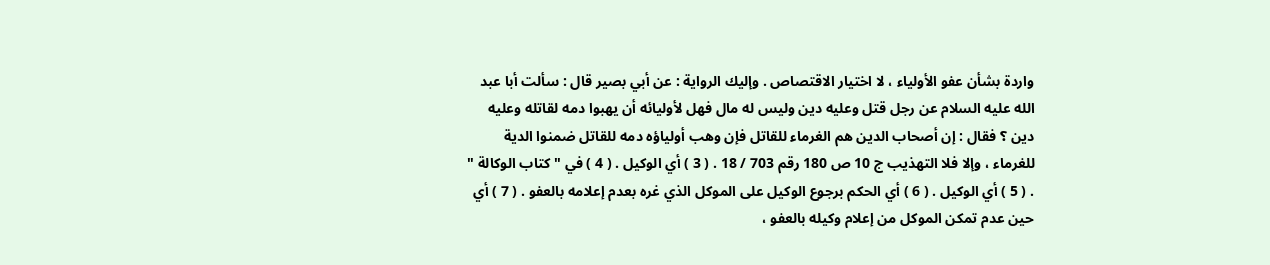واردة بشأن عفو الأولياء ، لا اختيار الاقتصاص . وإليك الرواية : عن أبي بصير قال : سألت أبا عبد الله عليه السلام عن رجل قتل وعليه دين وليس له مال فهل لأوليائه أن يهبوا دمه لقاتله وعليه دين ؟ فقال : إن أصحاب الدين هم الغرماء للقاتل فإن وهب أولياؤه دمه للقاتل ضمنوا الدية للغرماء ، وإلا فلا التهذيب ج 10 ص 180 رقم 703 / 18 . ( 3 ) أي الوكيل . ( 4 ) في " كتاب الوكالة " . ( 5 ) أي الوكيل . ( 6 ) أي الحكم برجوع الوكيل على الموكل الذي غره بعدم إعلامه بالعفو . ( 7 ) أي حين عدم تمكن الموكل من إعلام وكيله بالعفو ،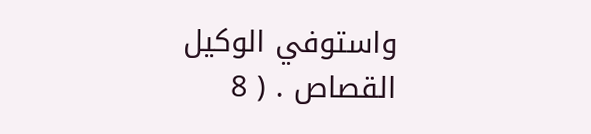واستوفي الوكيل القصاص . ( 8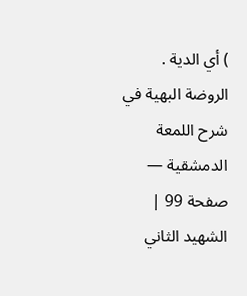) أي الدية .
الروضة البهية في شرح اللمعة الدمشقية — صفحة 99 | الشهيد الثاني